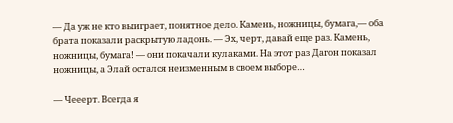— Да уж не кто выиграет, понятное дело. Камень, ножницы, бумага,— оба брата показали раскрытую ладонь. — Эх, черт, давай еще раз. Камень, ножницы, бумага! — они покачали кулаками. На этот раз Дагон показал ножницы, а Элай остался неизменным в своем выборе…

— Чееерт. Всегда я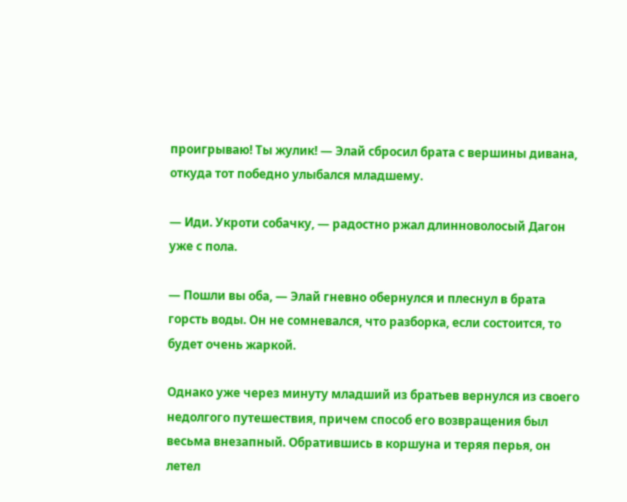проигрываю! Ты жулик! — Элай сбросил брата с вершины дивана, откуда тот победно улыбался младшему.

— Иди. Укроти собачку, — радостно ржал длинноволосый Дагон уже с пола.

— Пошли вы оба, — Элай гневно обернулся и плеснул в брата горсть воды. Он не сомневался, что разборка, если состоится, то будет очень жаркой.

Однако уже через минуту младший из братьев вернулся из своего недолгого путешествия, причем способ его возвращения был весьма внезапный. Обратившись в коршуна и теряя перья, он летел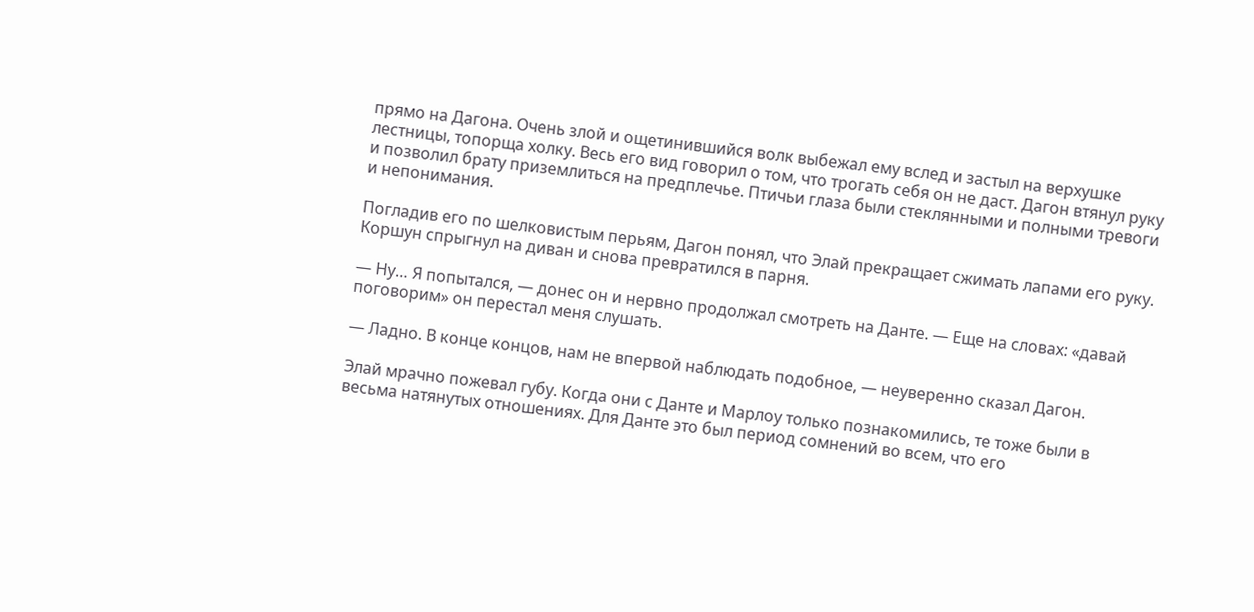прямо на Дагона. Очень злой и ощетинившийся волк выбежал ему вслед и застыл на верхушке лестницы, топорща холку. Весь его вид говорил о том, что трогать себя он не даст. Дагон втянул руку и позволил брату приземлиться на предплечье. Птичьи глаза были стеклянными и полными тревоги и непонимания.

Погладив его по шелковистым перьям, Дагон понял, что Элай прекращает сжимать лапами его руку. Коршун спрыгнул на диван и снова превратился в парня.

— Ну… Я попытался, — донес он и нервно продолжал смотреть на Данте. — Еще на словах: «давай поговорим» он перестал меня слушать.

— Ладно. В конце концов, нам не впервой наблюдать подобное, — неуверенно сказал Дагон.

Элай мрачно пожевал губу. Когда они с Данте и Марлоу только познакомились, те тоже были в весьма натянутых отношениях. Для Данте это был период сомнений во всем, что его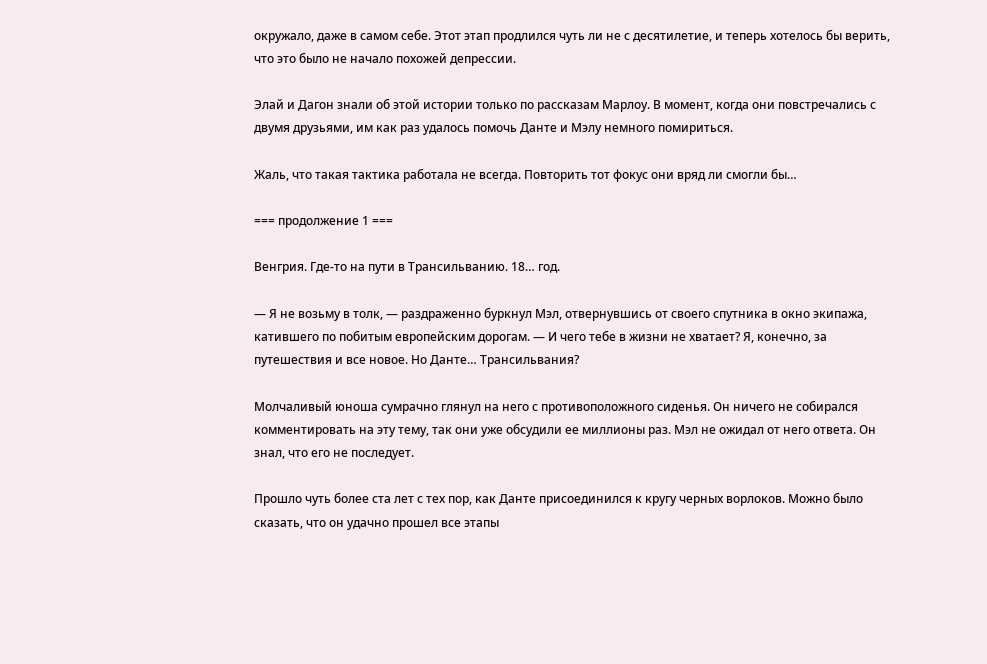окружало, даже в самом себе. Этот этап продлился чуть ли не с десятилетие, и теперь хотелось бы верить, что это было не начало похожей депрессии.

Элай и Дагон знали об этой истории только по рассказам Марлоу. В момент, когда они повстречались с двумя друзьями, им как раз удалось помочь Данте и Мэлу немного помириться.

Жаль, что такая тактика работала не всегда. Повторить тот фокус они вряд ли смогли бы…

=== продолжение 1 ===

Венгрия. Где-то на пути в Трансильванию. 18… год.

— Я не возьму в толк, — раздраженно буркнул Мэл, отвернувшись от своего спутника в окно экипажа, катившего по побитым европейским дорогам. — И чего тебе в жизни не хватает? Я, конечно, за путешествия и все новое. Но Данте… Трансильвания?

Молчаливый юноша сумрачно глянул на него с противоположного сиденья. Он ничего не собирался комментировать на эту тему, так они уже обсудили ее миллионы раз. Мэл не ожидал от него ответа. Он знал, что его не последует.

Прошло чуть более ста лет с тех пор, как Данте присоединился к кругу черных ворлоков. Можно было сказать, что он удачно прошел все этапы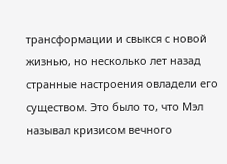трансформации и свыкся с новой жизнью, но несколько лет назад странные настроения овладели его существом. Это было то, что Мэл называл кризисом вечного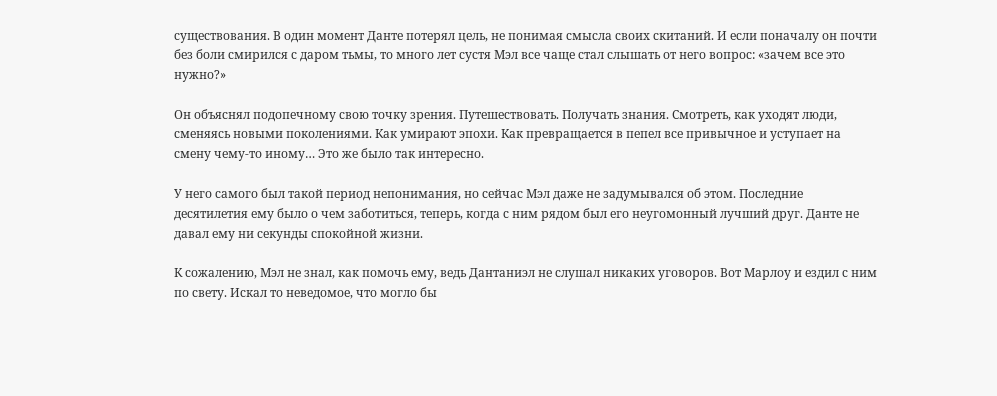существования. В один момент Данте потерял цель, не понимая смысла своих скитаний. И если поначалу он почти без боли смирился с даром тьмы, то много лет сустя Мэл все чаще стал слышать от него вопрос: «зачем все это нужно?»

Он объяснял подопечному свою точку зрения. Путешествовать. Получать знания. Смотреть, как уходят люди, сменяясь новыми поколениями. Как умирают эпохи. Как превращается в пепел все привычное и уступает на смену чему-то иному… Это же было так интересно.

У него самого был такой период непонимания, но сейчас Мэл даже не задумывался об этом. Последние десятилетия ему было о чем заботиться, теперь, когда с ним рядом был его неугомонный лучший друг. Данте не давал ему ни секунды спокойной жизни.

К сожалению, Мэл не знал, как помочь ему, ведь Дантаниэл не слушал никаких уговоров. Вот Марлоу и ездил с ним по свету. Искал то неведомое, что могло бы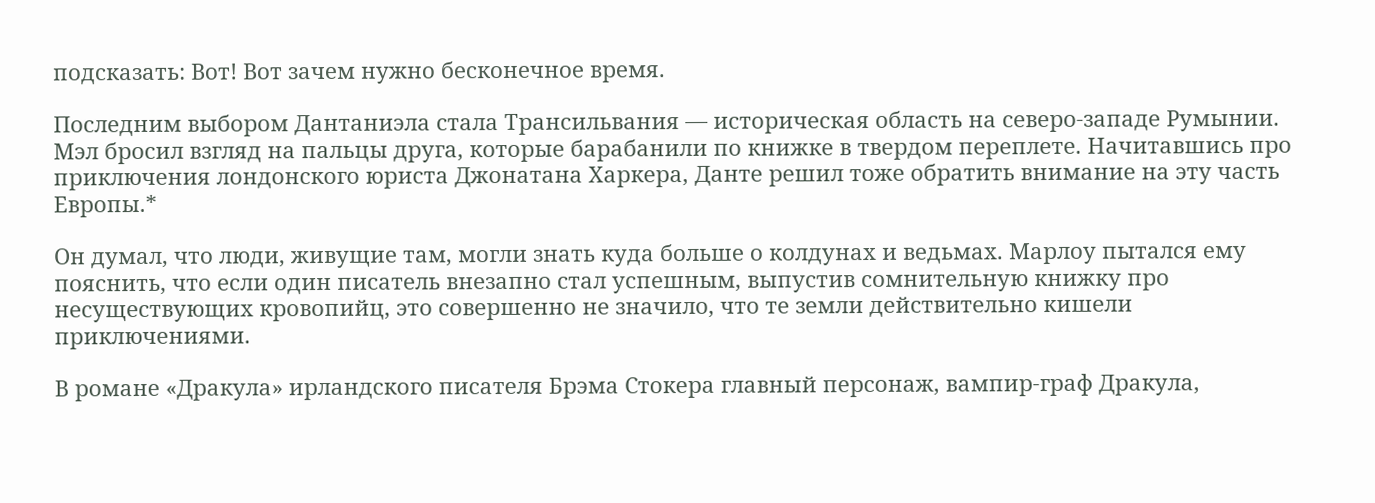подсказать: Вот! Вот зачем нужно бесконечное время.

Последним выбором Дантаниэла стала Трансильвания — историческая область на северо-западе Румынии. Мэл бросил взгляд на пальцы друга, которые барабанили по книжке в твердом переплете. Начитавшись про приключения лондонского юриста Джонатана Харкера, Данте решил тоже обратить внимание на эту часть Европы.*

Он думал, что люди, живущие там, могли знать куда больше о колдунах и ведьмах. Марлоу пытался ему пояснить, что если один писатель внезапно стал успешным, выпустив сомнительную книжку про несуществующих кровопийц, это совершенно не значило, что те земли действительно кишели приключениями.

В романе «Дракула» ирландского писателя Брэма Стокера главный персонаж, вампир-граф Дракула,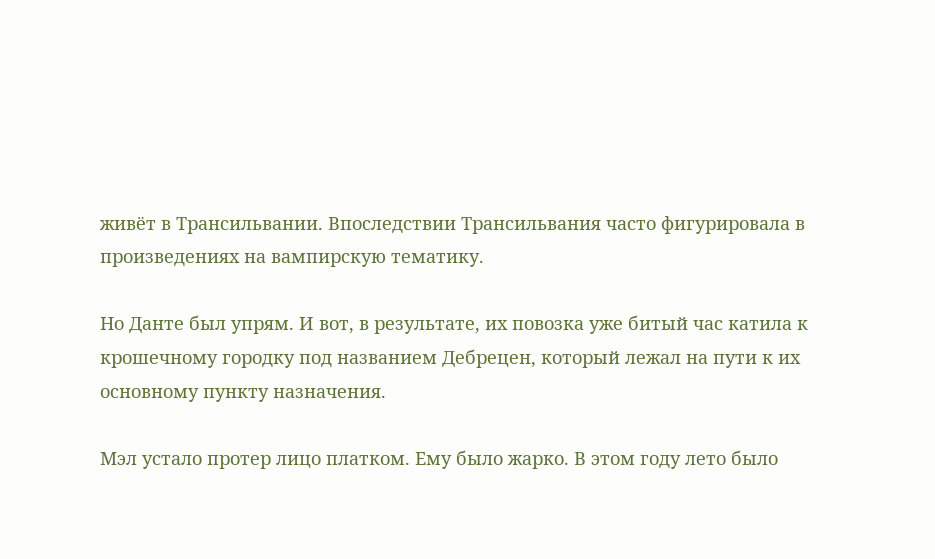живёт в Трансильвании. Впоследствии Трансильвания часто фигурировала в произведениях на вампирскую тематику.

Но Данте был упрям. И вот, в результате, их повозка уже битый час катила к крошечному городку под названием Дебрецен, который лежал на пути к их основному пункту назначения.

Мэл устало протер лицо платком. Ему было жарко. В этом году лето было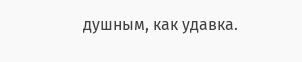душным, как удавка.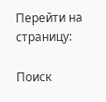Перейти на страницу:

Поиск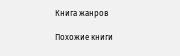Книга жанров

Похожие книги